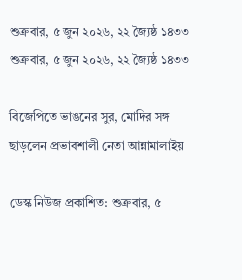শুক্রবার, ৫ জুন ২০২৬, ২২ জ্যৈষ্ঠ ১৪৩৩
শুক্রবার, ৫ জুন ২০২৬, ২২ জ্যৈষ্ঠ ১৪৩৩

বিজেপিতে ভাঙনের সুর, মোদির সঙ্গ ছাড়লেন প্রভাবশালী নেতা আন্নামালাইয়

ডেস্ক নিউজ প্রকাশিত: শুক্রবার, ৫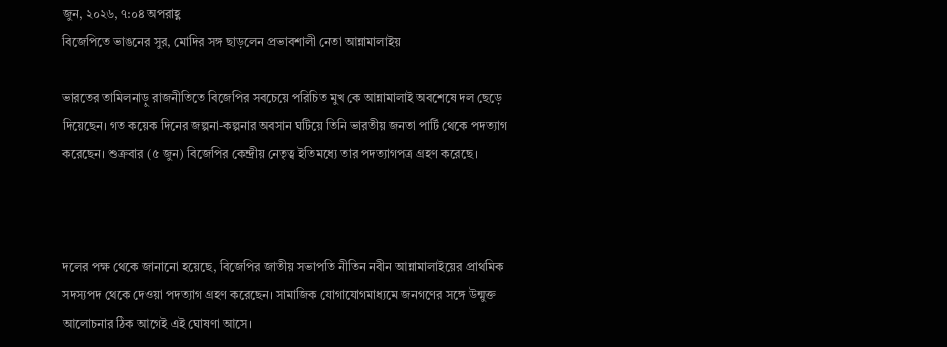জুন, ২০২৬, ৭:০৪ অপরাহ্ণ
বিজেপিতে ভাঙনের সুর, মোদির সঙ্গ ছাড়লেন প্রভাবশালী নেতা আন্নামালাইয়

ভারতের তামিলনাড়ু রাজনীতিতে বিজেপির সবচেয়ে পরিচিত মুখ কে আন্নামালাই অবশেষে দল ছেড়ে দিয়েছেন। গত কয়েক দিনের জল্পনা-কল্পনার অবসান ঘটিয়ে তিনি ভারতীয় জনতা পার্টি থেকে পদত্যাগ করেছেন। শুক্রবার (৫ জুন) বিজেপির কেন্দ্রীয় নেতৃত্ব ইতিমধ্যে তার পদত্যাগপত্র গ্রহণ করেছে।



দলের পক্ষ থেকে জানানো হয়েছে, বিজেপির জাতীয় সভাপতি নীতিন নবীন আন্নামালাইয়ের প্রাথমিক সদস্যপদ থেকে দেওয়া পদত্যাগ গ্রহণ করেছেন। সামাজিক যোগাযোগমাধ্যমে জনগণের সঙ্গে উন্মুক্ত আলোচনার ঠিক আগেই এই ঘোষণা আসে।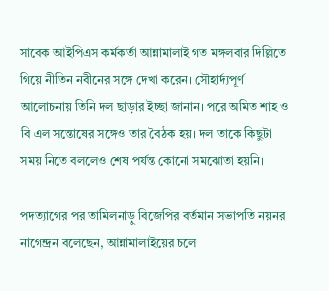সাবেক আইপিএস কর্মকর্তা আন্নামালাই গত মঙ্গলবার দিল্লিতে গিয়ে নীতিন নবীনের সঙ্গে দেখা করেন। সৌহার্দ্যপূর্ণ আলোচনায় তিনি দল ছাড়ার ইচ্ছা জানান। পরে অমিত শাহ ও বি এল সন্তোষের সঙ্গেও তার বৈঠক হয়। দল তাকে কিছুটা সময় নিতে বললেও শেষ পর্যন্ত কোনো সমঝোতা হয়নি।

পদত্যাগের পর তামিলনাড়ু বিজেপির বর্তমান সভাপতি নয়নর নাগেন্দ্রন বলেছেন, আন্নামালাইয়ের চলে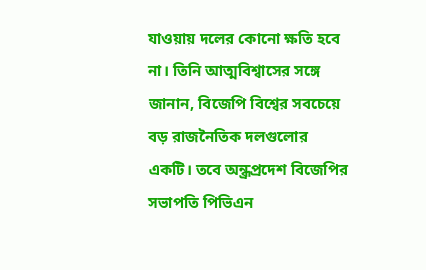যাওয়ায় দলের কোনো ক্ষতি হবে না। তিনি আত্মবিশ্বাসের সঙ্গে জানান, বিজেপি বিশ্বের সবচেয়ে বড় রাজনৈতিক দলগুলোর একটি। তবে অন্ধ্রপ্রদেশ বিজেপির সভাপতি পিভিএন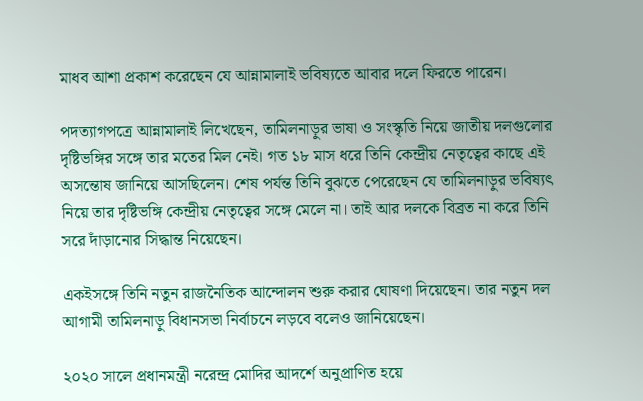মাধব আশা প্রকাশ করেছেন যে আন্নামালাই ভবিষ্যতে আবার দলে ফিরতে পারেন।

পদত্যাগপত্রে আন্নামালাই লিখেছেন, তামিলনাড়ুর ভাষা ও সংস্কৃতি নিয়ে জাতীয় দলগুলোর দৃষ্টিভঙ্গির সঙ্গে তার মতের মিল নেই। গত ১৮ মাস ধরে তিনি কেন্দ্রীয় নেতৃত্বের কাছে এই অসন্তোষ জানিয়ে আসছিলেন। শেষ পর্যন্ত তিনি বুঝতে পেরেছেন যে তামিলনাড়ুর ভবিষ্যৎ নিয়ে তার দৃষ্টিভঙ্গি কেন্দ্রীয় নেতৃত্বের সঙ্গে মেলে না। তাই আর দলকে বিব্রত না করে তিনি সরে দাঁড়ানোর সিদ্ধান্ত নিয়েছেন।

একইসঙ্গে তিনি নতুন রাজনৈতিক আন্দোলন শুরু করার ঘোষণা দিয়েছেন। তার নতুন দল আগামী তামিলনাড়ু বিধানসভা নির্বাচনে লড়বে বলেও জানিয়েছেন।

২০২০ সালে প্রধানমন্ত্রী নরেন্দ্র মোদির আদর্শে অনুপ্রাণিত হয়ে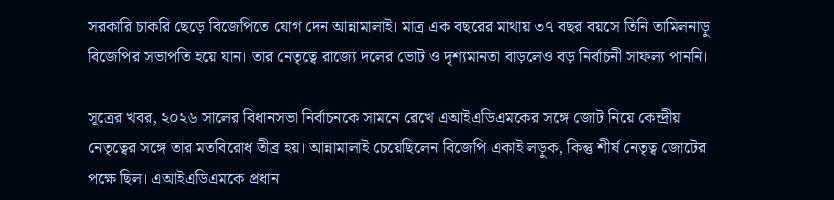সরকারি চাকরি ছেড়ে বিজেপিতে যোগ দেন আন্নামালাই। মাত্র এক বছরের মাথায় ৩৭ বছর বয়সে তিনি তামিলনাড়ু বিজেপির সভাপতি হয়ে যান। তার নেতৃত্বে রাজ্যে দলের ভোট ও দৃশ্যমানতা বাড়লেও বড় নির্বাচনী সাফল্য পাননি।

সূত্রের খবর, ২০২৬ সালের বিধানসভা নির্বাচনকে সামনে রেখে এআইএডিএমকের সঙ্গে জোট নিয়ে কেন্দ্রীয় নেতৃত্বের সঙ্গে তার মতবিরোধ তীব্র হয়। আন্নামালাই চেয়েছিলেন বিজেপি একাই লড়ুক, কিন্তু শীর্ষ নেতৃত্ব জোটের পক্ষে ছিল। এআইএডিএমকে প্রধান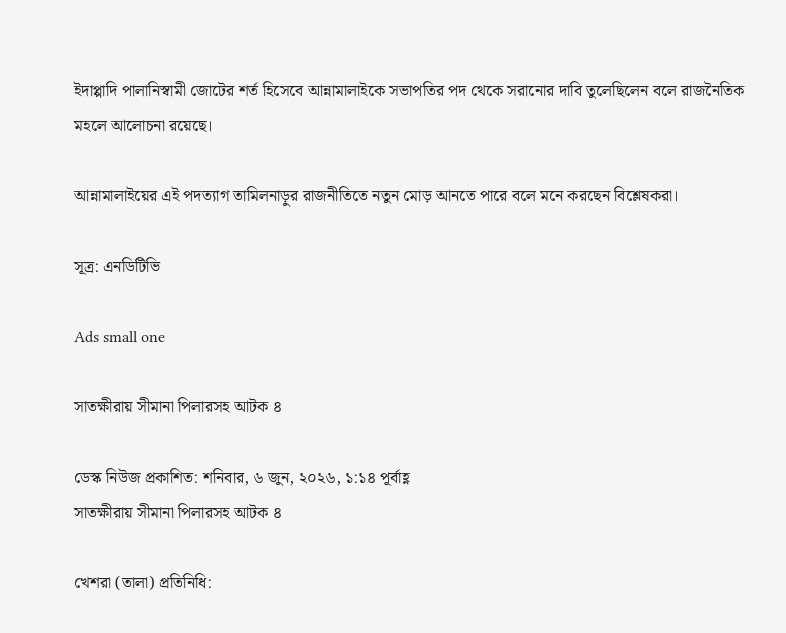ইদাপ্পাদি পালানিস্বামী জোটের শর্ত হিসেবে আন্নামালাইকে সভাপতির পদ থেকে সরানোর দাবি তুলেছিলেন বলে রাজনৈতিক মহলে আলোচনা রয়েছে।

আন্নামালাইয়ের এই পদত্যাগ তামিলনাড়ুর রাজনীতিতে নতুন মোড় আনতে পারে বলে মনে করছেন বিশ্লেষকরা।

সূত্র: এনডিটিভি

Ads small one

সাতক্ষীরায় সীমানা পিলারসহ আটক ৪

ডেস্ক নিউজ প্রকাশিত: শনিবার, ৬ জুন, ২০২৬, ১:১৪ পূর্বাহ্ণ
সাতক্ষীরায় সীমানা পিলারসহ আটক ৪

খেশরা (তালা) প্রতিনিধি: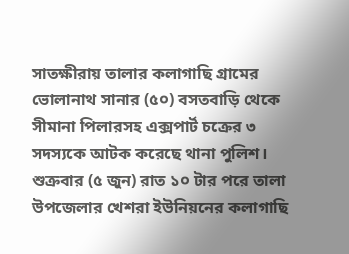সাতক্ষীরায় তালার কলাগাছি গ্রামের ভোলানাথ সানার (৫০) বসতবাড়ি থেকে সীমানা পিলারসহ এক্সপার্ট চক্রের ৩ সদস্যকে আটক করেছে থানা পুলিশ। শুক্রবার (৫ জুন) রাত ১০ টার পরে তালা উপজেলার খেশরা ইউনিয়নের কলাগাছি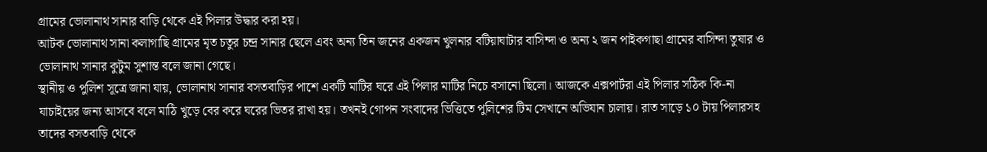গ্রামের ভোলানাথ সানার বাড়ি থেকে এই পিলার উদ্ধার করা হয়।
আটক ভোলানাথ সানা কলাগাছি গ্রামের মৃত চতুর চন্দ্র সানার ছেলে এবং অন্য তিন জনের একজন খুলনার বটিয়াঘাটার বাসিন্দা ও অন্য ২ জন পাইকগাছা গ্রামের বাসিন্দা তুষার ও ভোলানাথ সানার কুটুম সুশান্ত বলে জানা গেছে।
স্থানীয় ও পুলিশ সূত্রে জানা যায়, ভোলানাথ সানার বসতবাড়ির পাশে একটি মাটির ঘরে এই পিলার মাটির নিচে বসানো ছিলো। আজকে এক্সপার্টরা এই পিলার সঠিক কি-না যাচাইয়ের জন্য আসবে বলে মাঠি খুড়ে বের করে ঘরের ভিতর রাখা হয়। তখনই গোপন সংবাদের ভিত্তিতে পুলিশের টিম সেখানে অভিযান চালায়। রাত সাড়ে ১০ টায় পিলারসহ তাদের বসতবাড়ি থেকে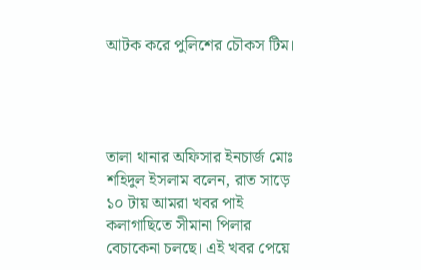আটক করে পুলিশের চৌকস টিম।




তালা থানার অফিসার ইনচার্জ মোঃ শহিদুল ইসলাম বলেন, রাত সাড়ে ১০ টায় আমরা খবর পাই কলাগাছিতে সীমানা পিলার বেচাকেনা চলছে। এই খবর পেয়ে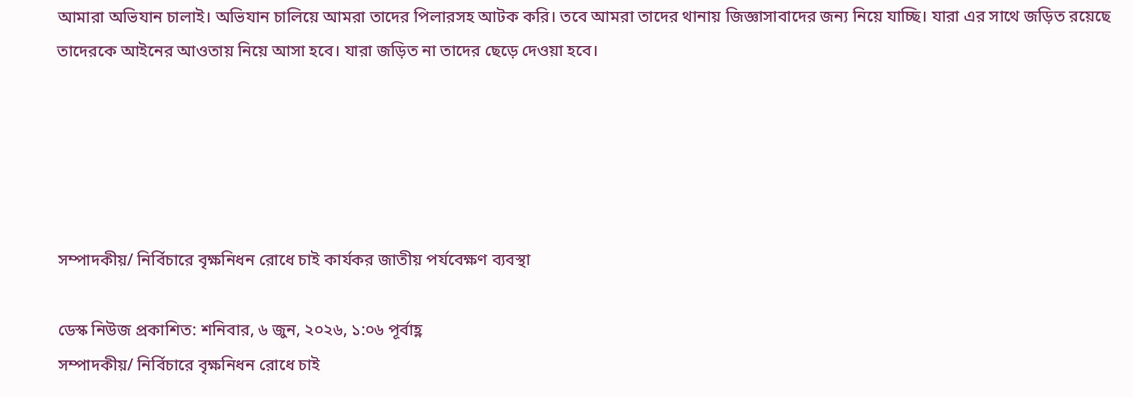আমারা অভিযান চালাই। অভিযান চালিয়ে আমরা তাদের পিলারসহ আটক করি। তবে আমরা তাদের থানায় জিজ্ঞাসাবাদের জন্য নিয়ে যাচ্ছি। যারা এর সাথে জড়িত রয়েছে তাদেরকে আইনের আওতায় নিয়ে আসা হবে। যারা জড়িত না তাদের ছেড়ে দেওয়া হবে।





সম্পাদকীয়/ নির্বিচারে বৃক্ষনিধন রোধে চাই কার্যকর জাতীয় পর্যবেক্ষণ ব্যবস্থা

ডেস্ক নিউজ প্রকাশিত: শনিবার, ৬ জুন, ২০২৬, ১:০৬ পূর্বাহ্ণ
সম্পাদকীয়/ নির্বিচারে বৃক্ষনিধন রোধে চাই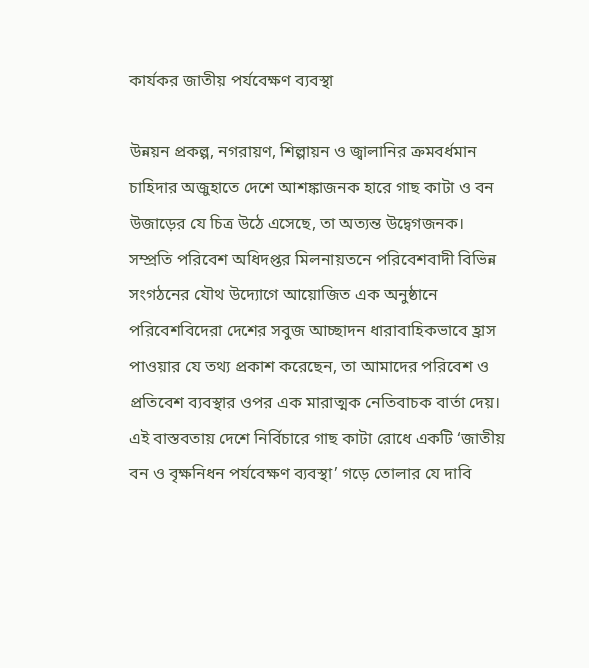কার্যকর জাতীয় পর্যবেক্ষণ ব্যবস্থা

উন্নয়ন প্রকল্প, নগরায়ণ, শিল্পায়ন ও জ্বালানির ক্রমবর্ধমান চাহিদার অজুহাতে দেশে আশঙ্কাজনক হারে গাছ কাটা ও বন উজাড়ের যে চিত্র উঠে এসেছে, তা অত্যন্ত উদ্বেগজনক। সম্প্রতি পরিবেশ অধিদপ্তর মিলনায়তনে পরিবেশবাদী বিভিন্ন সংগঠনের যৌথ উদ্যোগে আয়োজিত এক অনুষ্ঠানে পরিবেশবিদেরা দেশের সবুজ আচ্ছাদন ধারাবাহিকভাবে হ্রাস পাওয়ার যে তথ্য প্রকাশ করেছেন, তা আমাদের পরিবেশ ও প্রতিবেশ ব্যবস্থার ওপর এক মারাত্মক নেতিবাচক বার্তা দেয়। এই বাস্তবতায় দেশে নির্বিচারে গাছ কাটা রোধে একটি ‘জাতীয় বন ও বৃক্ষনিধন পর্যবেক্ষণ ব্যবস্থা’ গড়ে তোলার যে দাবি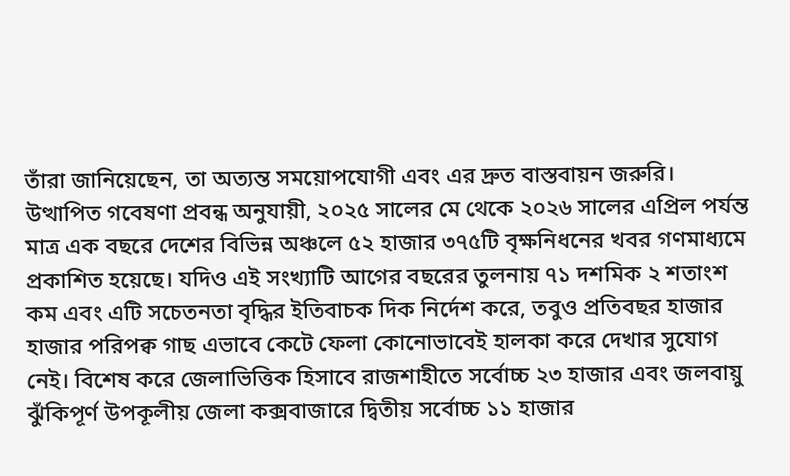তাঁরা জানিয়েছেন, তা অত্যন্ত সময়োপযোগী এবং এর দ্রুত বাস্তবায়ন জরুরি।
উত্থাপিত গবেষণা প্রবন্ধ অনুযায়ী, ২০২৫ সালের মে থেকে ২০২৬ সালের এপ্রিল পর্যন্ত মাত্র এক বছরে দেশের বিভিন্ন অঞ্চলে ৫২ হাজার ৩৭৫টি বৃক্ষনিধনের খবর গণমাধ্যমে প্রকাশিত হয়েছে। যদিও এই সংখ্যাটি আগের বছরের তুলনায় ৭১ দশমিক ২ শতাংশ কম এবং এটি সচেতনতা বৃদ্ধির ইতিবাচক দিক নির্দেশ করে, তবুও প্রতিবছর হাজার হাজার পরিপক্ব গাছ এভাবে কেটে ফেলা কোনোভাবেই হালকা করে দেখার সুযোগ নেই। বিশেষ করে জেলাভিত্তিক হিসাবে রাজশাহীতে সর্বোচ্চ ২৩ হাজার এবং জলবায়ু ঝুঁকিপূর্ণ উপকূলীয় জেলা কক্সবাজারে দ্বিতীয় সর্বোচ্চ ১১ হাজার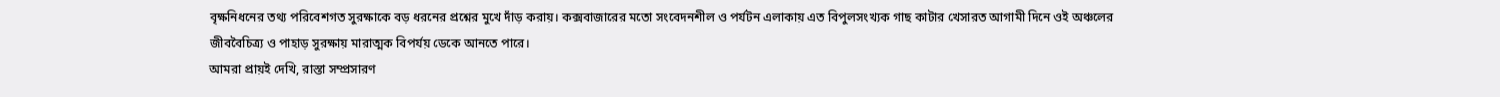বৃক্ষনিধনের তথ্য পরিবেশগত সুরক্ষাকে বড় ধরনের প্রশ্নের মুখে দাঁড় করায়। কক্সবাজারের মতো সংবেদনশীল ও পর্যটন এলাকায় এত বিপুলসংখ্যক গাছ কাটার খেসারত আগামী দিনে ওই অঞ্চলের জীববৈচিত্র্য ও পাহাড় সুরক্ষায় মারাত্মক বিপর্যয় ডেকে আনতে পারে।
আমরা প্রায়ই দেখি, রাস্তা সম্প্রসারণ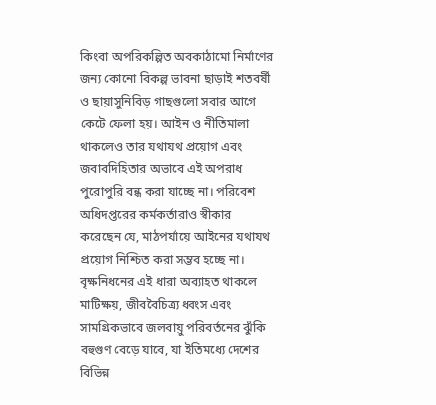কিংবা অপরিকল্পিত অবকাঠামো নির্মাণের জন্য কোনো বিকল্প ভাবনা ছাড়াই শতবর্ষী ও ছায়াসুনিবিড় গাছগুলো সবার আগে কেটে ফেলা হয়। আইন ও নীতিমালা থাকলেও তার যথাযথ প্রয়োগ এবং জবাবদিহিতার অভাবে এই অপরাধ পুরোপুরি বন্ধ করা যাচ্ছে না। পরিবেশ অধিদপ্তরের কর্মকর্তারাও স্বীকার করেছেন যে, মাঠপর্যায়ে আইনের যথাযথ প্রয়োগ নিশ্চিত করা সম্ভব হচ্ছে না। বৃক্ষনিধনের এই ধারা অব্যাহত থাকলে মাটিক্ষয়, জীববৈচিত্র্য ধ্বংস এবং সামগ্রিকভাবে জলবায়ু পরিবর্তনের ঝুঁকি বহুগুণ বেড়ে যাবে, যা ইতিমধ্যে দেশের বিভিন্ন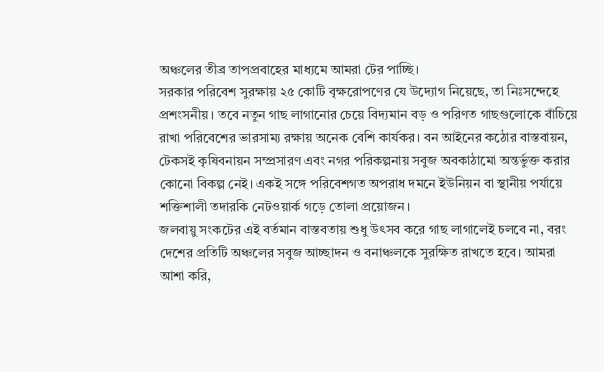অঞ্চলের তীব্র তাপপ্রবাহের মাধ্যমে আমরা টের পাচ্ছি।
সরকার পরিবেশ সুরক্ষায় ২৫ কোটি বৃক্ষরোপণের যে উদ্যোগ নিয়েছে, তা নিঃসন্দেহে প্রশংসনীয়। তবে নতুন গাছ লাগানোর চেয়ে বিদ্যমান বড় ও পরিণত গাছগুলোকে বাঁচিয়ে রাখা পরিবেশের ভারসাম্য রক্ষায় অনেক বেশি কার্যকর। বন আইনের কঠোর বাস্তবায়ন, টেকসই কৃষিবনায়ন সম্প্রসারণ এবং নগর পরিকল্পনায় সবুজ অবকাঠামো অন্তর্ভুক্ত করার কোনো বিকল্প নেই। একই সঙ্গে পরিবেশগত অপরাধ দমনে ইউনিয়ন বা স্থানীয় পর্যায়ে শক্তিশালী তদারকি নেটওয়ার্ক গড়ে তোলা প্রয়োজন।
জলবায়ু সংকটের এই বর্তমান বাস্তবতায় শুধু উৎসব করে গাছ লাগালেই চলবে না, বরং দেশের প্রতিটি অঞ্চলের সবুজ আচ্ছাদন ও বনাঞ্চলকে সুরক্ষিত রাখতে হবে। আমরা আশা করি,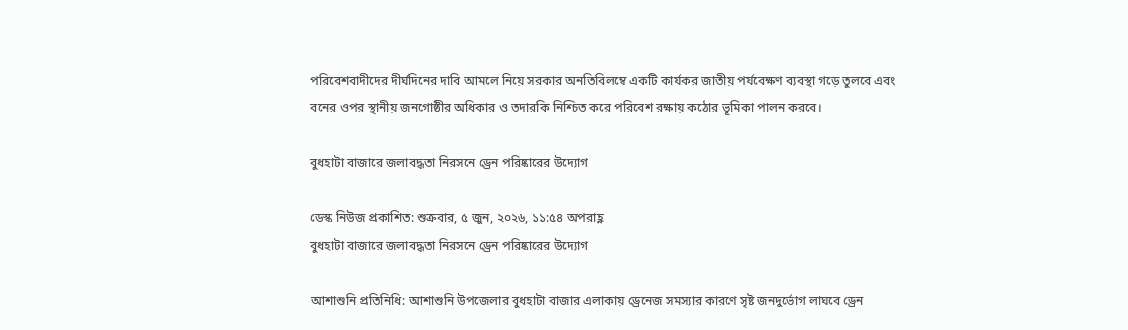পরিবেশবাদীদের দীর্ঘদিনের দাবি আমলে নিয়ে সরকার অনতিবিলম্বে একটি কার্যকর জাতীয় পর্যবেক্ষণ ব্যবস্থা গড়ে তুলবে এবং বনের ওপর স্থানীয় জনগোষ্ঠীর অধিকার ও তদারকি নিশ্চিত করে পরিবেশ রক্ষায় কঠোর ভূমিকা পালন করবে।

বুধহাটা বাজারে জলাবদ্ধতা নিরসনে ড্রেন পরিষ্কারের উদ্যোগ

ডেস্ক নিউজ প্রকাশিত: শুক্রবার, ৫ জুন, ২০২৬, ১১:৫৪ অপরাহ্ণ
বুধহাটা বাজারে জলাবদ্ধতা নিরসনে ড্রেন পরিষ্কারের উদ্যোগ

আশাশুনি প্রতিনিধি: আশাশুনি উপজেলার বুধহাটা বাজার এলাকায় ড্রেনেজ সমস্যার কারণে সৃষ্ট জনদুর্ভোগ লাঘবে ড্রেন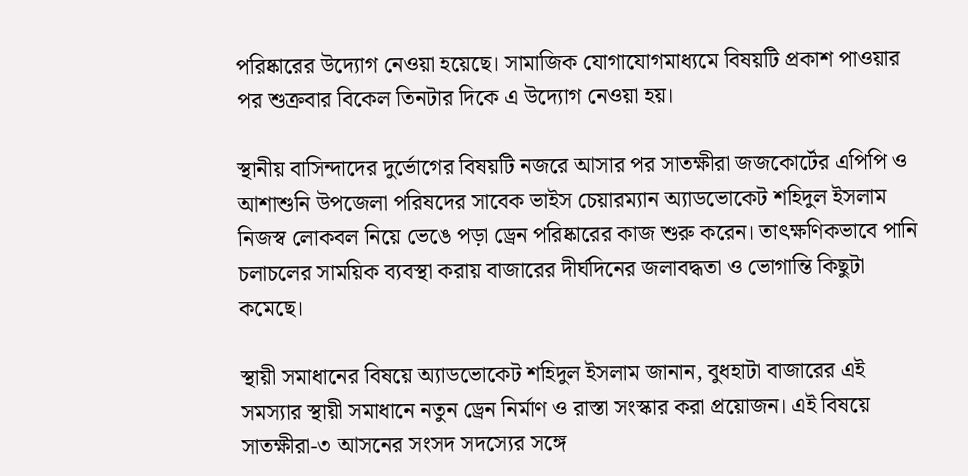পরিষ্কারের উদ্যোগ নেওয়া হয়েছে। সামাজিক যোগাযোগমাধ্যমে বিষয়টি প্রকাশ পাওয়ার পর শুক্রবার বিকেল তিনটার দিকে এ উদ্যোগ নেওয়া হয়।

স্থানীয় বাসিন্দাদের দুর্ভোগের বিষয়টি নজরে আসার পর সাতক্ষীরা জজকোর্টের এপিপি ও আশাশুনি উপজেলা পরিষদের সাবেক ভাইস চেয়ারম্যান অ্যাডভোকেট শহিদুল ইসলাম নিজস্ব লোকবল নিয়ে ভেঙে পড়া ড্রেন পরিষ্কারের কাজ শুরু করেন। তাৎক্ষণিকভাবে পানি চলাচলের সাময়িক ব্যবস্থা করায় বাজারের দীর্ঘদিনের জলাবদ্ধতা ও ভোগান্তি কিছুটা কমেছে।

স্থায়ী সমাধানের বিষয়ে অ্যাডভোকেট শহিদুল ইসলাম জানান, বুধহাটা বাজারের এই সমস্যার স্থায়ী সমাধানে নতুন ড্রেন নির্মাণ ও রাস্তা সংস্কার করা প্রয়োজন। এই বিষয়ে সাতক্ষীরা-৩ আসনের সংসদ সদস্যের সঙ্গে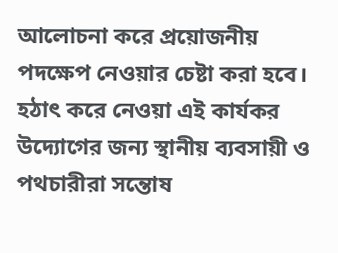আলোচনা করে প্রয়োজনীয় পদক্ষেপ নেওয়ার চেষ্টা করা হবে। হঠাৎ করে নেওয়া এই কার্যকর উদ্যোগের জন্য স্থানীয় ব্যবসায়ী ও পথচারীরা সন্তোষ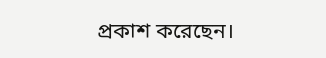প্রকাশ করেছেন।